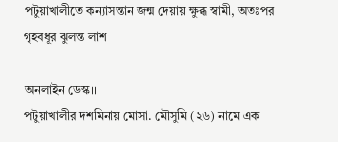পটুয়াখালীতে কন্যাসন্তান জন্ম দেয়ায় ক্ষুব্ধ স্বামী, অতঃপর গৃহবধূর ঝুলন্ত লাশ

অনলাইন ডেস্ক।।
পটুয়াখালীর দশমিনায় মোসা. মৌসুমি (২৬) নামে এক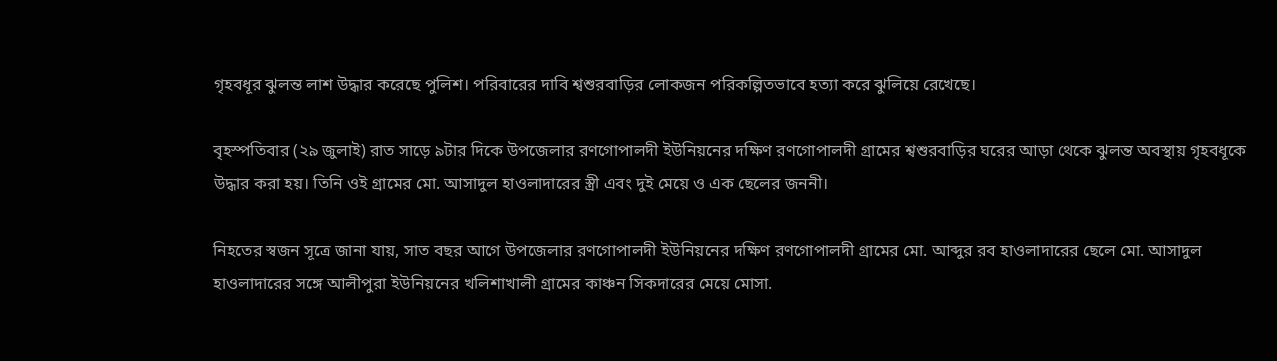গৃহবধূর ঝুলন্ত লাশ উদ্ধার করেছে পুলিশ। পরিবারের দাবি শ্বশুরবাড়ির লোকজন পরিকল্পিতভাবে হত্যা করে ঝুলিয়ে রেখেছে।

বৃহস্পতিবার (২৯ জুলাই) রাত সাড়ে ৯টার দিকে উপজেলার রণগোপালদী ইউনিয়নের দক্ষিণ রণগোপালদী গ্রামের শ্বশুরবাড়ির ঘরের আড়া থেকে ঝুলন্ত অবস্থায় গৃহবধূকে উদ্ধার করা হয়। তিনি ওই গ্রামের মো. আসাদুল হাওলাদারের স্ত্রী এবং দুই মেয়ে ও এক ছেলের জননী।

নিহতের স্বজন সূত্রে জানা যায়, সাত বছর আগে উপজেলার রণগোপালদী ইউনিয়নের দক্ষিণ রণগোপালদী গ্রামের মো. আব্দুর রব হাওলাদারের ছেলে মো. আসাদুল হাওলাদারের সঙ্গে আলীপুরা ইউনিয়নের খলিশাখালী গ্রামের কাঞ্চন সিকদারের মেয়ে মোসা.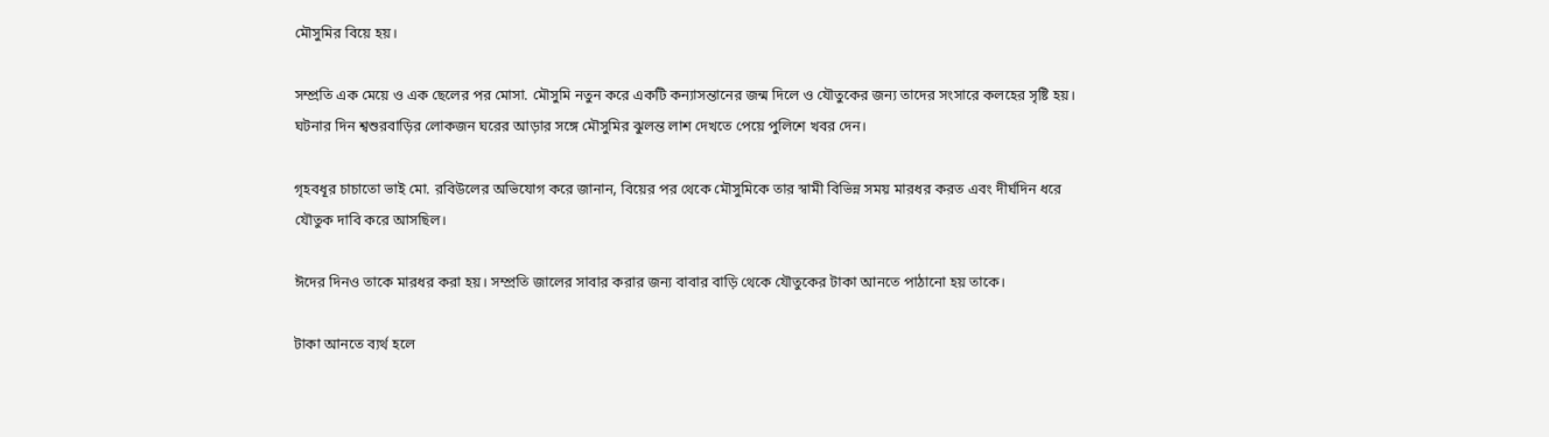মৌসুমির বিয়ে হয়।

সম্প্রতি এক মেয়ে ও এক ছেলের পর মোসা. মৌসুমি নতুন করে একটি কন্যাসন্তানের জন্ম দিলে ও যৌতুকের জন্য তাদের সংসারে কলহের সৃষ্টি হয়। ঘটনার দিন শ্বশুরবাড়ির লোকজন ঘরের আড়ার সঙ্গে মৌসুমির ঝুলন্ত লাশ দেখতে পেয়ে পুলিশে খবর দেন।

গৃহবধূর চাচাতো ভাই মো. রবিউলের অভিযোগ করে জানান, বিয়ের পর থেকে মৌসুমিকে তার স্বামী বিভিন্ন সময় মারধর করত এবং দীর্ঘদিন ধরে যৌতুক দাবি করে আসছিল।

ঈদের দিনও তাকে মারধর করা হয়। সম্প্রতি জালের সাবার করার জন্য বাবার বাড়ি থেকে যৌতুকের টাকা আনতে পাঠানো হয় তাকে।

টাকা আনতে ব্যর্থ হলে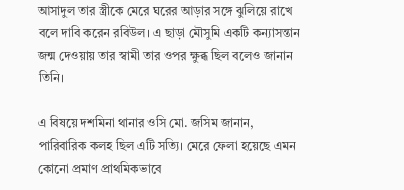আসাদুল তার স্ত্রীকে মেরে ঘরের আড়ার সঙ্গে ঝুলিয়ে রাখে বলে দাবি করেন রবিউল। এ ছাড়া মৌসুমি একটি কন্যাসন্তান জন্ম দেওয়ায় তার স্বামী তার ওপর ক্ষুব্ধ ছিল বলেও জানান তিনি।

এ বিষয়ে দশমিনা থানার ওসি মো. জসিম জানান, পারিবারিক কলহ ছিল এটি সত্যি। মেরে ফেলা হয়েছে এমন কোনো প্রমাণ প্রাথমিকভাবে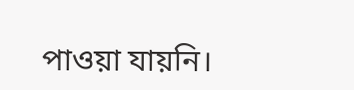পাওয়া যায়নি।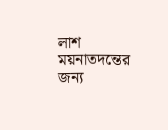লাশ ময়নাতদন্তের জন্য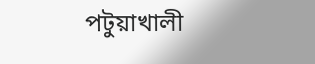পটুয়াখালী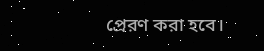প্রেরণ করা হবে।